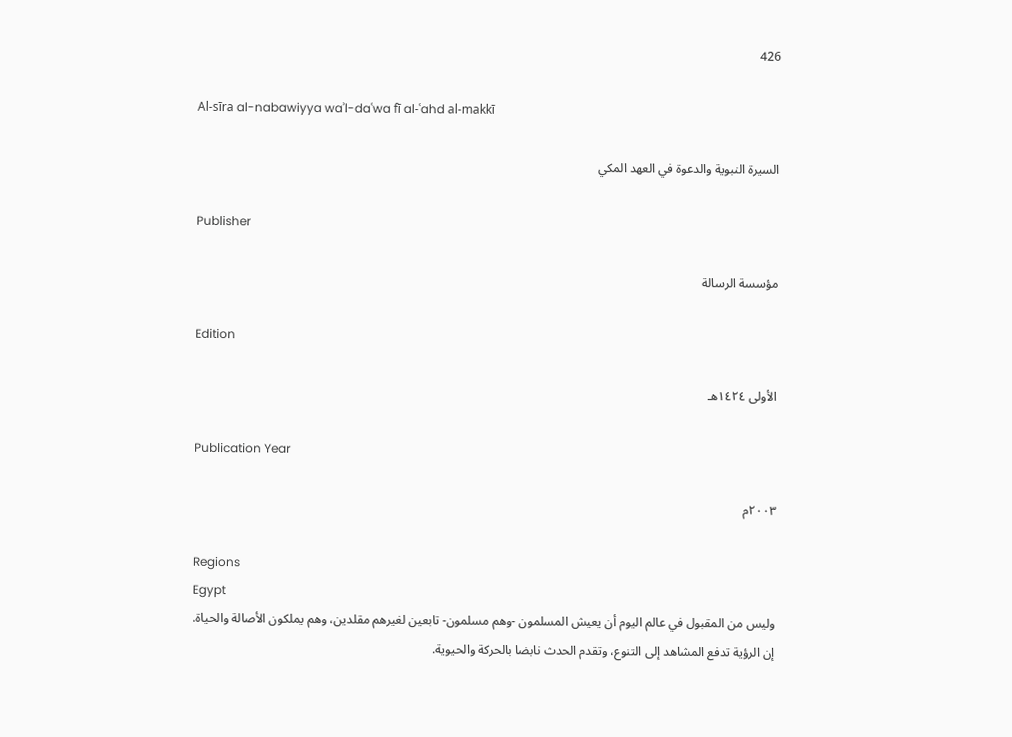426

Al-sīra al-nabawiyya waʾl-daʿwa fī al-ʿahd al-makkī

السيرة النبوية والدعوة في العهد المكي

Publisher

مؤسسة الرسالة

Edition

الأولى ١٤٢٤هـ

Publication Year

٢٠٠٣م

Regions
Egypt
وليس من المقبول في عالم اليوم أن يعيش المسلمون -وهم مسلمون- تابعين لغيرهم مقلدين، وهم يملكون الأصالة والحياة.
إن الرؤية تدفع المشاهد إلى التنوع، وتقدم الحدث نابضا بالحركة والحيوية.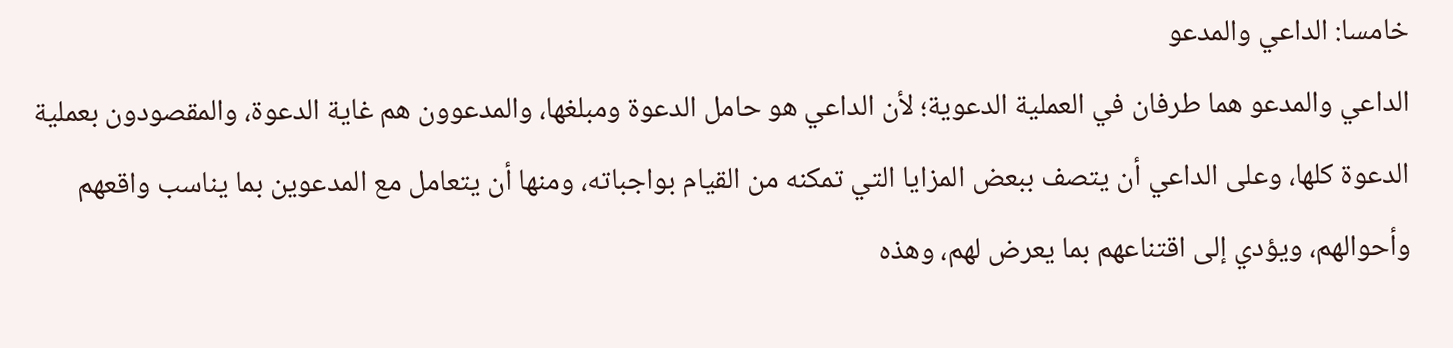خامسا: الداعي والمدعو
الداعي والمدعو هما طرفان في العملية الدعوية؛ لأن الداعي هو حامل الدعوة ومبلغها، والمدعوون هم غاية الدعوة، والمقصودون بعملية الدعوة كلها، وعلى الداعي أن يتصف ببعض المزايا التي تمكنه من القيام بواجباته، ومنها أن يتعامل مع المدعوين بما يناسب واقعهم وأحوالهم، ويؤدي إلى اقتناعهم بما يعرض لهم، وهذه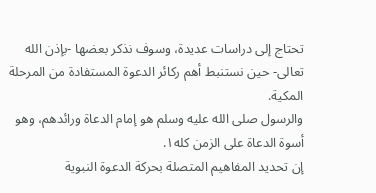تحتاج إلى دراسات عديدة، وسوف نذكر بعضها -بإذن الله تعالى- حين نستنبط أهم ركائر الدعوة المستفادة من المرحلة المكية.
والرسول صلى الله عليه وسلم هو إمام الدعاة ورائدهم، وهو أسوة الدعاة على الزمن كله١.
إن تحديد المفاهيم المتصلة بحركة الدعوة النبوية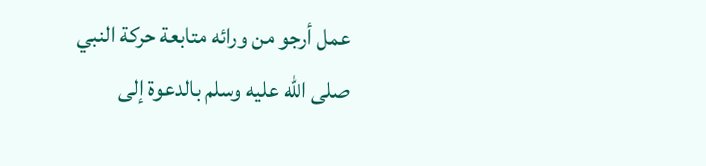عمل أرجو من ورائه متابعة حركة النبي صلى الله عليه وسلم بالدعوة إلى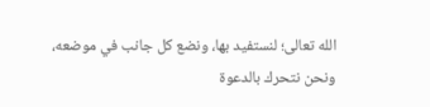الله تعالى؛ لنستفيد بها، ونضع كل جانب في موضعه، ونحن نتحرك بالدعوة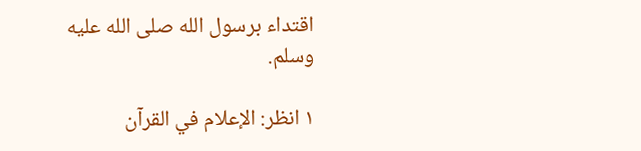اقتداء برسول الله صلى الله عليه وسلم.

١ انظر: الإعلام في القرآن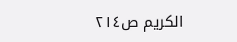الكريم ص٢١٤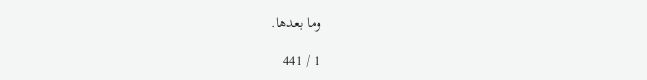وما بعدها.

1 / 441